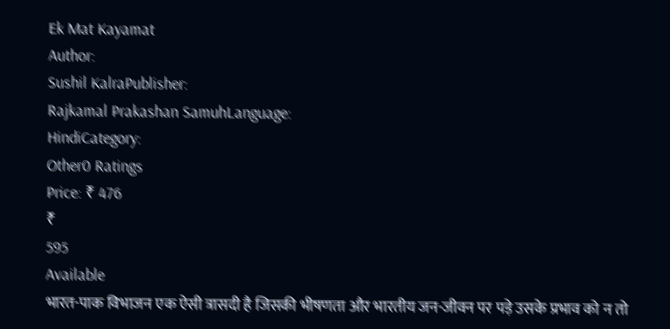Ek Mat Kayamat
Author:
Sushil KalraPublisher:
Rajkamal Prakashan SamuhLanguage:
HindiCategory:
Other0 Ratings
Price: ₹ 476
₹
595
Available
भारत-पाक विभाजन एक ऐसी त्रासदी है जिसकी भीषणता और भारतीय जन-जीवन पर पड़े उसके प्रभाव को न तो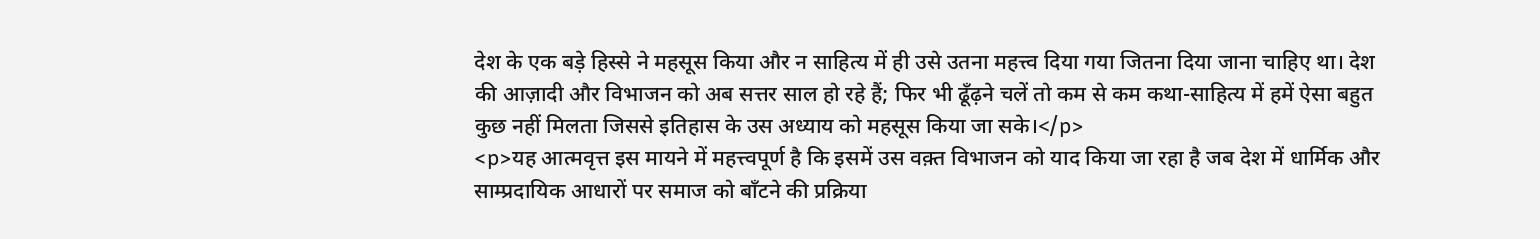देश के एक बड़े हिस्से ने महसूस किया और न साहित्य में ही उसे उतना महत्त्व दिया गया जितना दिया जाना चाहिए था। देश की आज़ादी और विभाजन को अब सत्तर साल हो रहे हैं; फिर भी ढूँढ़ने चलें तो कम से कम कथा-साहित्य में हमें ऐसा बहुत कुछ नहीं मिलता जिससे इतिहास के उस अध्याय को महसूस किया जा सके।</p>
<p>यह आत्मवृत्त इस मायने में महत्त्वपूर्ण है कि इसमें उस वक़्त विभाजन को याद किया जा रहा है जब देश में धार्मिक और साम्प्रदायिक आधारों पर समाज को बाँटने की प्रक्रिया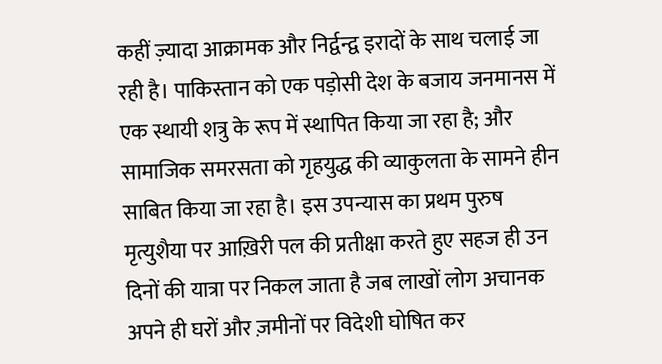कहीं ज़्यादा आक्रामक और निर्द्वन्द्व इरादों के साथ चलाई जा रही है। पाकिस्तान को एक पड़ोसी देश के बजाय जनमानस में एक स्थायी शत्रु के रूप में स्थापित किया जा रहा है; और सामाजिक समरसता को गृहयुद्ध की व्याकुलता के सामने हीन साबित किया जा रहा है। इस उपन्यास का प्रथम पुरुष मृत्युशैया पर आख़िरी पल की प्रतीक्षा करते हुए सहज ही उन दिनों की यात्रा पर निकल जाता है जब लाखों लोग अचानक अपने ही घरों और ज़मीनों पर विदेशी घोषित कर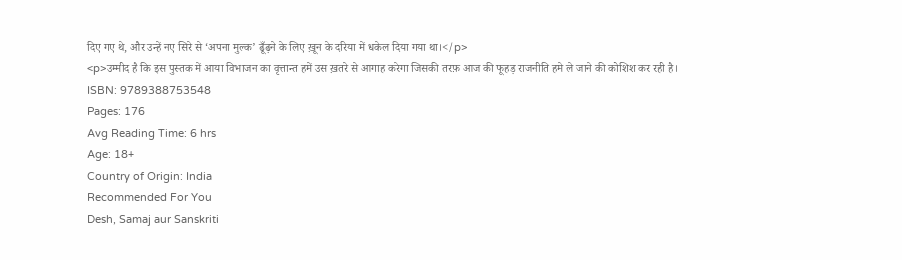दिए गए थे, और उन्हें नए सिरे से ‘अपना मुल्क’ ढूँढ़ने के लिए ख़ून के दरिया में धकेल दिया गया था।</p>
<p>उम्मीद है कि इस पुस्तक में आया विभाजन का वृत्तान्त हमें उस ख़तरे से आगाह करेगा जिसकी तरफ़ आज की फूहड़ राजनीति हमे ले जाने की कोशिश कर रही है।
ISBN: 9789388753548
Pages: 176
Avg Reading Time: 6 hrs
Age: 18+
Country of Origin: India
Recommended For You
Desh, Samaj aur Sanskriti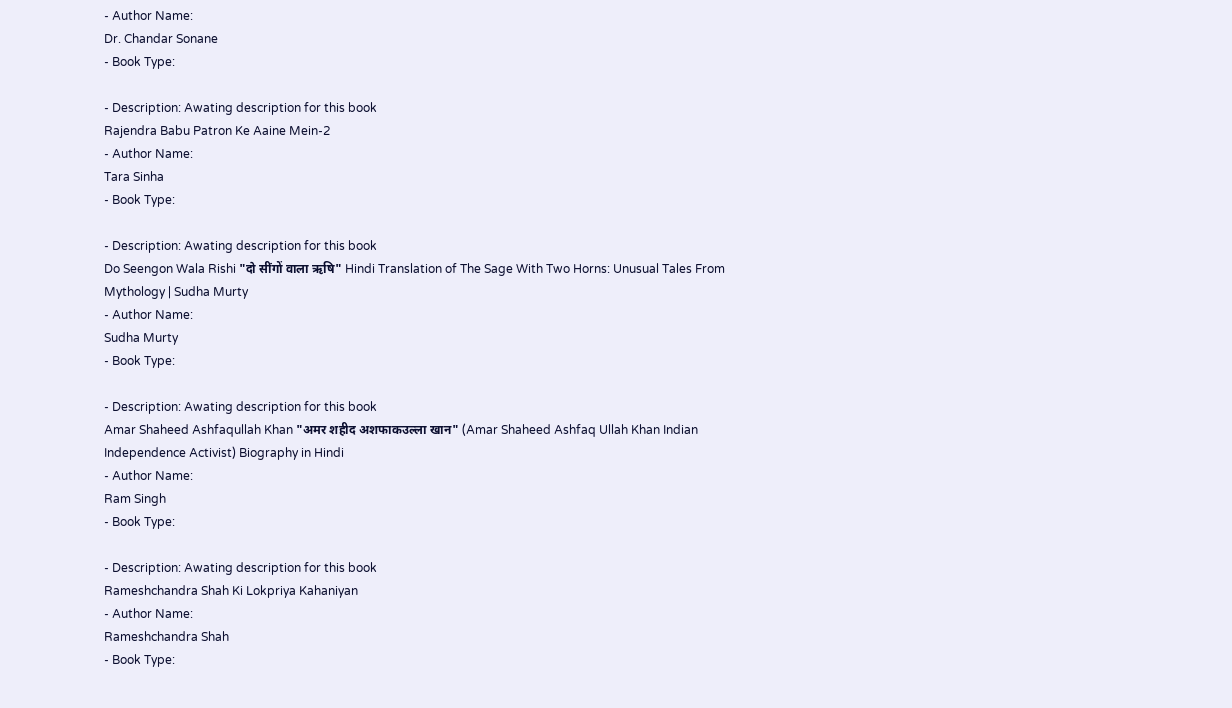- Author Name:
Dr. Chandar Sonane
- Book Type:

- Description: Awating description for this book
Rajendra Babu Patron Ke Aaine Mein-2
- Author Name:
Tara Sinha
- Book Type:

- Description: Awating description for this book
Do Seengon Wala Rishi "दो सींगों वाला ऋषि" Hindi Translation of The Sage With Two Horns: Unusual Tales From Mythology | Sudha Murty
- Author Name:
Sudha Murty
- Book Type:

- Description: Awating description for this book
Amar Shaheed Ashfaqullah Khan "अमर शहीद अशफाकउल्ला खान" (Amar Shaheed Ashfaq Ullah Khan Indian Independence Activist) Biography in Hindi
- Author Name:
Ram Singh
- Book Type:

- Description: Awating description for this book
Rameshchandra Shah Ki Lokpriya Kahaniyan
- Author Name:
Rameshchandra Shah
- Book Type: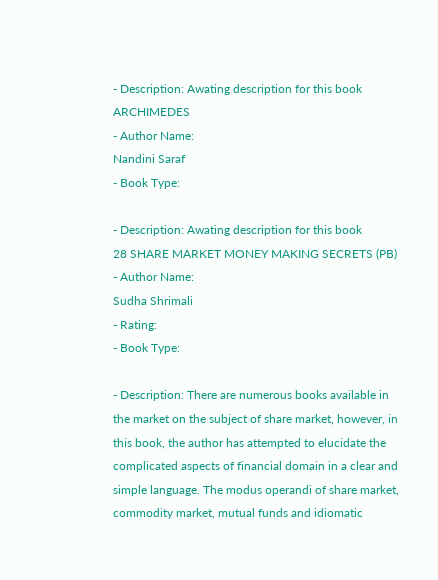- Description: Awating description for this book
ARCHIMEDES
- Author Name:
Nandini Saraf
- Book Type:

- Description: Awating description for this book
28 SHARE MARKET MONEY MAKING SECRETS (PB)
- Author Name:
Sudha Shrimali
- Rating:
- Book Type:

- Description: There are numerous books available in the market on the subject of share market, however, in this book, the author has attempted to elucidate the complicated aspects of financial domain in a clear and simple language. The modus operandi of share market, commodity market, mutual funds and idiomatic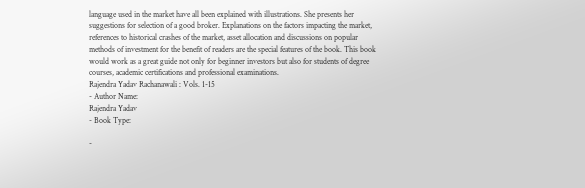language used in the market have all been explained with illustrations. She presents her suggestions for selection of a good broker. Explanations on the factors impacting the market, references to historical crashes of the market, asset allocation and discussions on popular methods of investment for the benefit of readers are the special features of the book. This book would work as a great guide not only for beginner investors but also for students of degree courses, academic certifications and professional examinations.
Rajendra Yadav Rachanawali : Vols. 1-15
- Author Name:
Rajendra Yadav
- Book Type:

-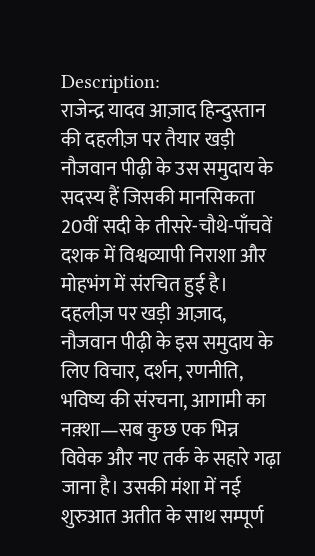Description:
राजेन्द्र यादव आज़ाद हिन्दुस्तान की दहलीज़ पर तैयार खड़ी नौजवान पीढ़ी के उस समुदाय के सदस्य हैं जिसकी मानसिकता 20वीं सदी के तीसरे-चौथे-पाँचवें दशक में विश्वव्यापी निराशा और मोहभंग में संरचित हुई है। दहलीज़ पर खड़ी आज़ाद, नौजवान पीढ़ी के इस समुदाय के लिए विचार, दर्शन, रणनीति, भविष्य की संरचना, आगामी का नक़्शा—सब कुछ एक भिन्न विवेक और नए तर्क के सहारे गढ़ा जाना है। उसकी मंशा में नई शुरुआत अतीत के साथ सम्पूर्ण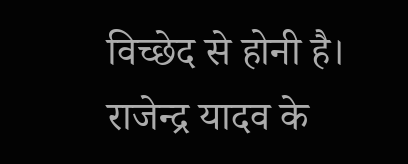विच्छेद से होनी है।
राजेन्द्र यादव के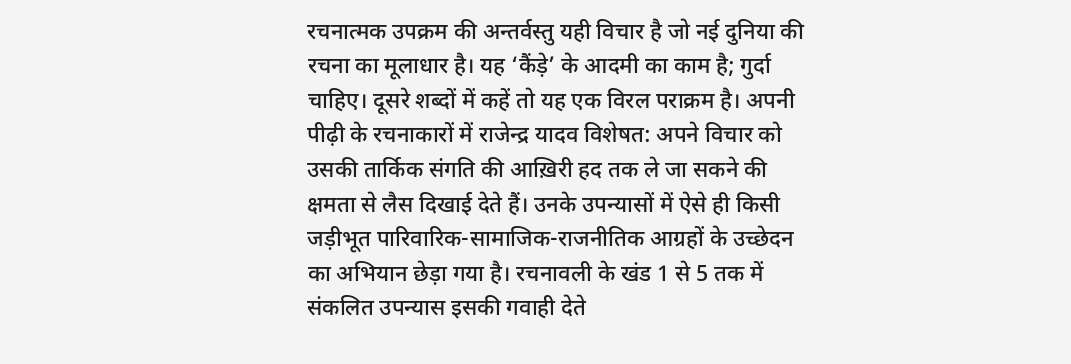रचनात्मक उपक्रम की अन्तर्वस्तु यही विचार है जो नई दुनिया की रचना का मूलाधार है। यह ‘कैंड़े’ के आदमी का काम है; गुर्दा चाहिए। दूसरे शब्दों में कहें तो यह एक विरल पराक्रम है। अपनी पीढ़ी के रचनाकारों में राजेन्द्र यादव विशेषत: अपने विचार को उसकी तार्किक संगति की आख़िरी हद तक ले जा सकने की क्षमता से लैस दिखाई देते हैं। उनके उपन्यासों में ऐसे ही किसी जड़ीभूत पारिवारिक-सामाजिक-राजनीतिक आग्रहों के उच्छेदन का अभियान छेड़ा गया है। रचनावली के खंड 1 से 5 तक में संकलित उपन्यास इसकी गवाही देते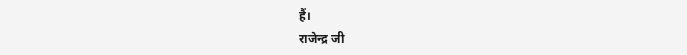हैं।
राजेन्द्र जी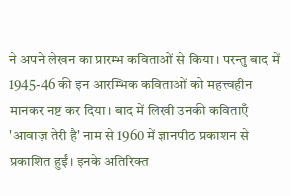ने अपने लेखन का प्रारम्भ कविताओं से किया। परन्तु बाद में 1945-46 की इन आरम्भिक कविताओं को महत्त्वहीन मानकर नष्ट कर दिया। बाद में लिखी उनकी कविताएँ 'आवाज़ तेरी है' नाम से 1960 में ज्ञानपीठ प्रकाशन से प्रकाशित हुईं। इनके अतिरिक्त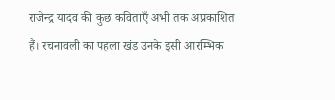राजेन्द्र यादव की कुछ कविताएँ अभी तक अप्रकाशित हैं। रचनावली का पहला खंड उनके इसी आरम्भिक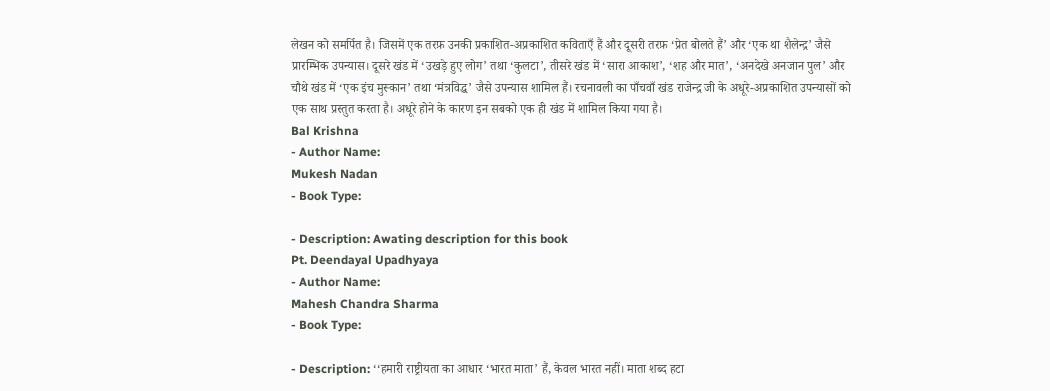लेखन को समर्पित है। जिसमें एक तरफ़ उनकी प्रकाशित-अप्रकाशित कविताएँ हैं और दूसरी तरफ़ ‘प्रेत बोलते हैं’ और ‘एक था शैलेन्द्र’ जैसे प्रारम्भिक उपन्यास। दूसरे खंड में ‘उखड़े हुए लोग’ तथा ‘कुलटा’, तीसरे खंड में ‘सारा आकाश’, ‘शह और मात’, ‘अनदेखे अनजान पुल’ और चौथे खंड में ‘एक इंच मुस्कान’ तथा ‘मंत्रविद्ध’ जैसे उपन्यास शामिल हैं। रचनावली का पाँचवाँ खंड राजेन्द्र जी के अधूरे-अप्रकाशित उपन्यासों को एक साथ प्रस्तुत करता है। अधूरे होने के कारण इन सबको एक ही खंड में शामिल किया गया है।
Bal Krishna
- Author Name:
Mukesh Nadan
- Book Type:

- Description: Awating description for this book
Pt. Deendayal Upadhyaya
- Author Name:
Mahesh Chandra Sharma
- Book Type:

- Description: ‘‘हमारी राष्ट्रीयता का आधार ‘भारत माता’ हैं, केवल भारत नहीं। माता शब्द हटा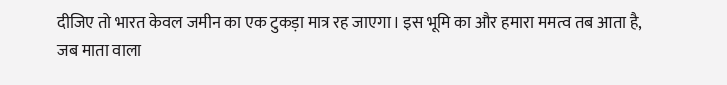दीजिए तो भारत केवल जमीन का एक टुकड़ा मात्र रह जाएगा। इस भूमि का और हमारा ममत्व तब आता है, जब माता वाला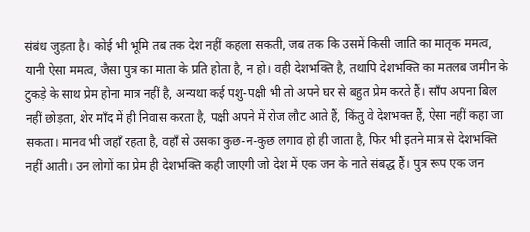संबंध जुड़ता है। कोई भी भूमि तब तक देश नहीं कहला सकती, जब तक कि उसमें किसी जाति का मातृक ममत्व, यानी ऐसा ममत्व, जैसा पुत्र का माता के प्रति होता है, न हो। वही देशभक्ति है, तथापि देशभक्ति का मतलब जमीन के टुकड़े के साथ प्रेम होना मात्र नहीं है, अन्यथा कई पशु-पक्षी भी तो अपने घर से बहुत प्रेम करते हैं। साँप अपना बिल नहीं छोड़ता, शेर माँद में ही निवास करता है, पक्षी अपने में रोज लौट आते हैं, किंतु वे देशभक्त हैं, ऐसा नहीं कहा जा सकता। मानव भी जहाँ रहता है, वहाँ से उसका कुछ-न-कुछ लगाव हो ही जाता है, फिर भी इतने मात्र से देशभक्ति नहीं आती। उन लोगों का प्रेम ही देशभक्ति कही जाएगी जो देश में एक जन के नाते संबद्ध हैं। पुत्र रूप एक जन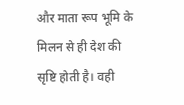और माता रूप भूमि के मिलन से ही देश की सृष्टि होती है। वही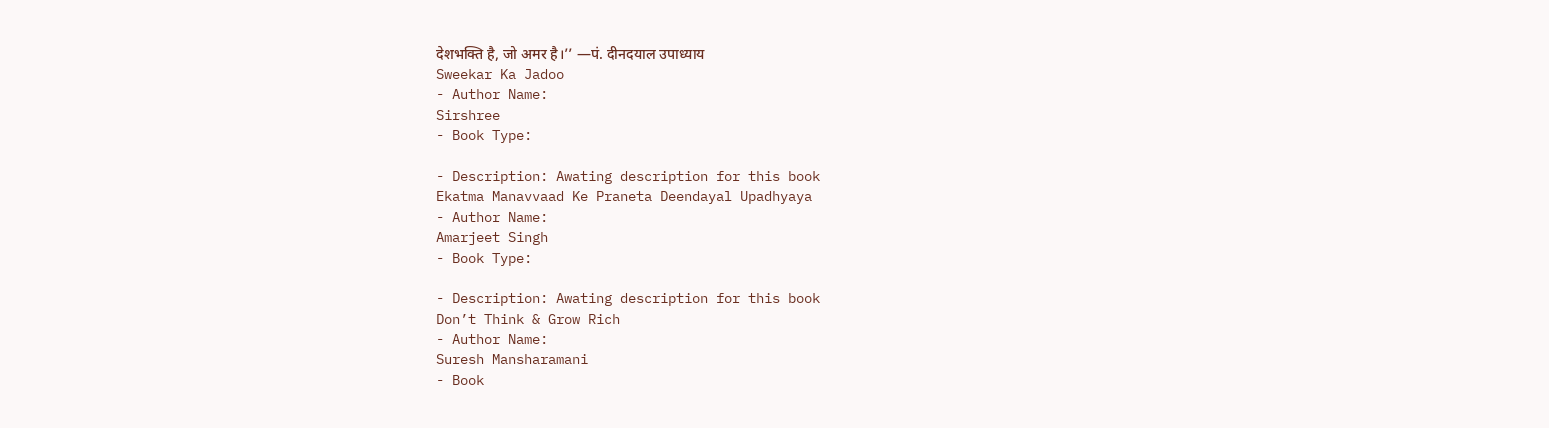देशभक्ति है, जो अमर है।’’ —पं. दीनदयाल उपाध्याय
Sweekar Ka Jadoo
- Author Name:
Sirshree
- Book Type:

- Description: Awating description for this book
Ekatma Manavvaad Ke Praneta Deendayal Upadhyaya
- Author Name:
Amarjeet Singh
- Book Type:

- Description: Awating description for this book
Don’t Think & Grow Rich
- Author Name:
Suresh Mansharamani
- Book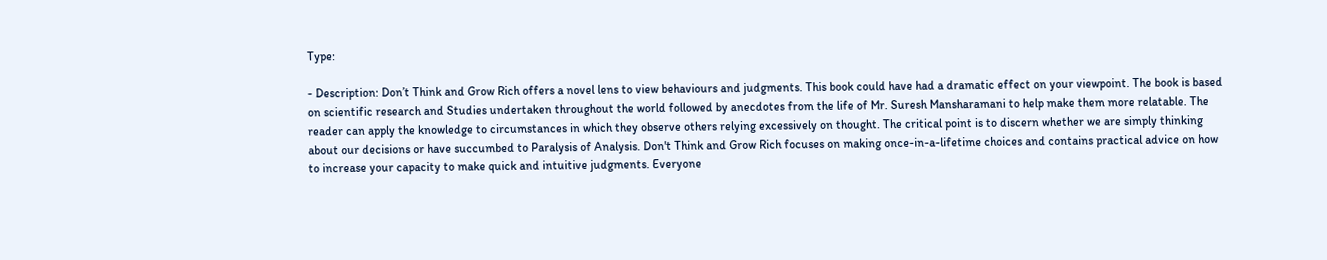Type:

- Description: Don’t Think and Grow Rich offers a novel lens to view behaviours and judgments. This book could have had a dramatic effect on your viewpoint. The book is based on scientific research and Studies undertaken throughout the world followed by anecdotes from the life of Mr. Suresh Mansharamani to help make them more relatable. The reader can apply the knowledge to circumstances in which they observe others relying excessively on thought. The critical point is to discern whether we are simply thinking about our decisions or have succumbed to Paralysis of Analysis. Don't Think and Grow Rich focuses on making once-in-a-lifetime choices and contains practical advice on how to increase your capacity to make quick and intuitive judgments. Everyone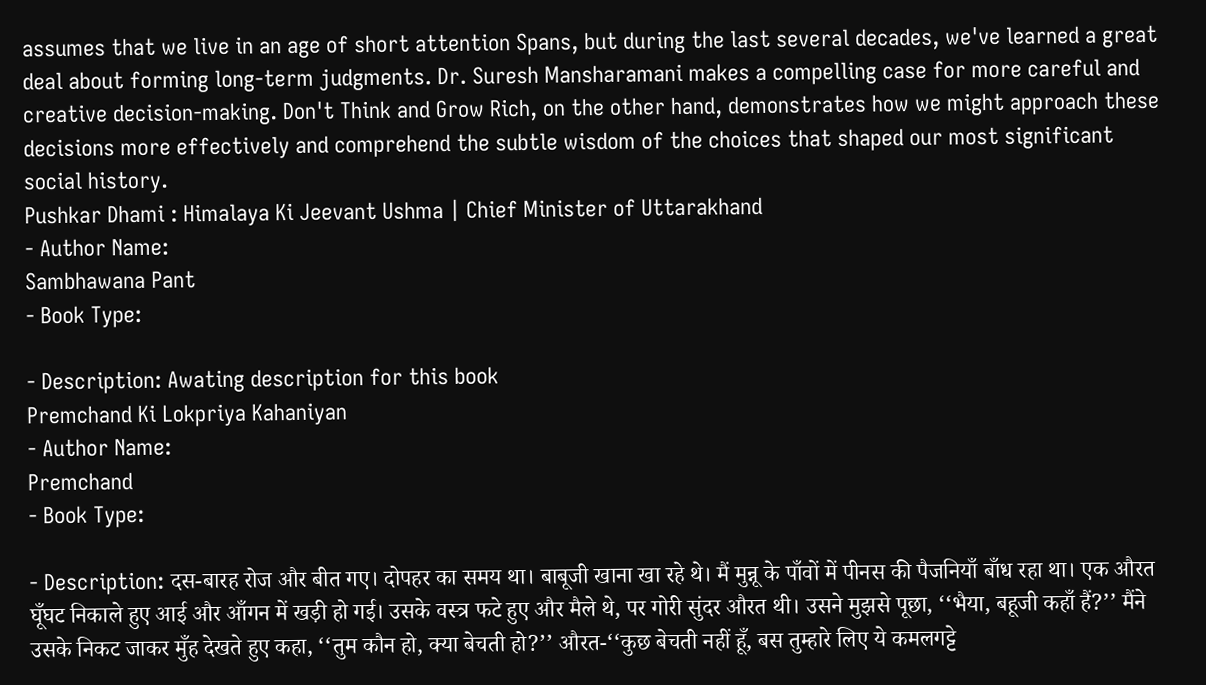assumes that we live in an age of short attention Spans, but during the last several decades, we've learned a great deal about forming long-term judgments. Dr. Suresh Mansharamani makes a compelling case for more careful and creative decision-making. Don't Think and Grow Rich, on the other hand, demonstrates how we might approach these decisions more effectively and comprehend the subtle wisdom of the choices that shaped our most significant social history.
Pushkar Dhami : Himalaya Ki Jeevant Ushma | Chief Minister of Uttarakhand
- Author Name:
Sambhawana Pant
- Book Type:

- Description: Awating description for this book
Premchand Ki Lokpriya Kahaniyan
- Author Name:
Premchand
- Book Type:

- Description: दस-बारह रोज और बीत गए। दोपहर का समय था। बाबूजी खाना खा रहे थे। मैं मुन्नू के पाँवों में पीनस की पैजनियाँ बाँध रहा था। एक औरत घूँघट निकाले हुए आई और आँगन में खड़ी हो गई। उसके वस्त्र फटे हुए और मैले थे, पर गोरी सुंदर औरत थी। उसने मुझसे पूछा, ‘‘भैया, बहूजी कहाँ हैं?’’ मैंने उसके निकट जाकर मुँह देखते हुए कहा, ‘‘तुम कौन हो, क्या बेचती हो?’’ औरत-‘‘कुछ बेचती नहीं हूँ, बस तुम्हारे लिए ये कमलगट्टे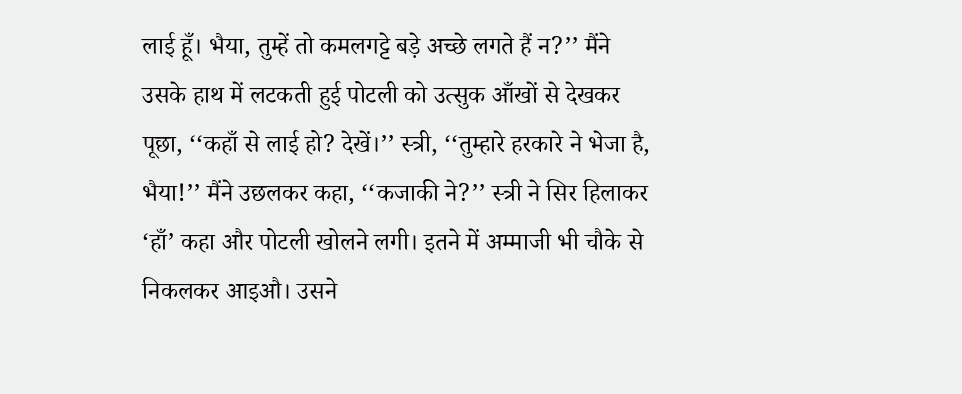लाई हूँ। भैया, तुम्हें तो कमलगट्टे बड़े अच्छे लगते हैं न?’’ मैंने उसके हाथ में लटकती हुई पोटली को उत्सुक आँखों से देखकर पूछा, ‘‘कहाँ से लाई हो? देखें।’’ स्त्री, ‘‘तुम्हारे हरकारे ने भेजा है, भैया!’’ मैंने उछलकर कहा, ‘‘कजाकी ने?’’ स्त्री ने सिर हिलाकर ‘हाँ’ कहा और पोटली खोलने लगी। इतने में अम्माजी भी चौके से निकलकर आइऔ। उसने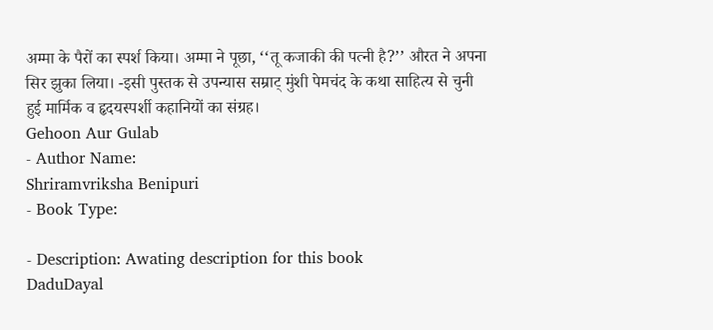अम्मा के पैरों का स्पर्श किया। अम्मा ने पूछा, ‘‘तू कजाकी की पत्नी है?’’ औरत ने अपना सिर झुका लिया। -इसी पुस्तक से उपन्यास सम्राट् मुंशी पेमचंद के कथा साहित्य से चुनी हुई मार्मिक व हृदयस्पर्शी कहानियों का संग्रह।
Gehoon Aur Gulab
- Author Name:
Shriramvriksha Benipuri
- Book Type:

- Description: Awating description for this book
DaduDayal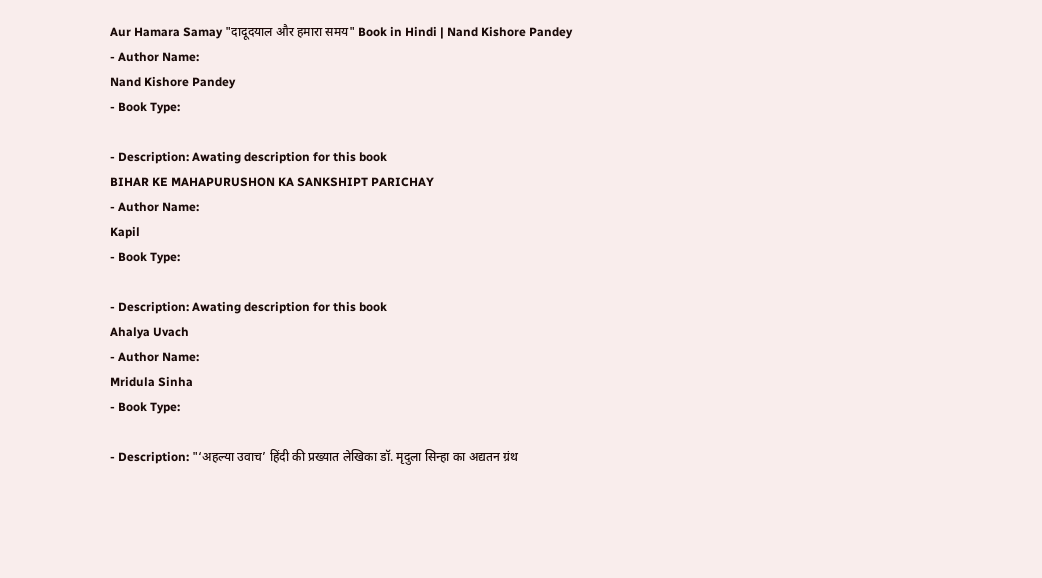Aur Hamara Samay "दादूदयाल और हमारा समय" Book in Hindi | Nand Kishore Pandey
- Author Name:
Nand Kishore Pandey
- Book Type:

- Description: Awating description for this book
BIHAR KE MAHAPURUSHON KA SANKSHIPT PARICHAY
- Author Name:
Kapil
- Book Type:

- Description: Awating description for this book
Ahalya Uvach
- Author Name:
Mridula Sinha
- Book Type:

- Description: "‘अहल्या उवाच’ हिंदी की प्रख्यात लेखिका डॉ. मृदुला सिन्हा का अद्यतन ग्रंथ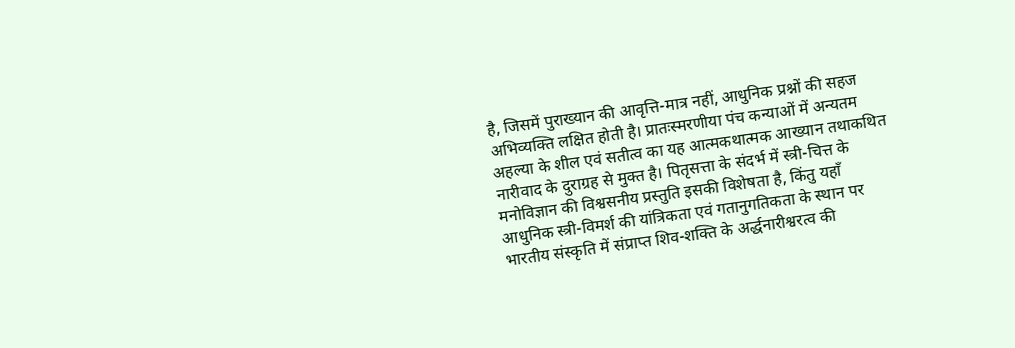है, जिसमें पुराख्यान की आवृत्ति-मात्र नहीं, आधुनिक प्रश्नों की सहज अभिव्यक्ति लक्षित होती है। प्रातःस्मरणीया पंच कन्याओं में अन्यतम अहल्या के शील एवं सतीत्व का यह आत्मकथात्मक आख्यान तथाकथित नारीवाद के दुराग्रह से मुक्त है। पितृसत्ता के संदर्भ में स्त्री-चित्त के मनोविज्ञान की विश्वसनीय प्रस्तुति इसकी विशेषता है, किंतु यहाँ आधुनिक स्त्री-विमर्श की यांत्रिकता एवं गतानुगतिकता के स्थान पर भारतीय संस्कृति में संप्राप्त शिव-शक्ति के अर्द्धनारीश्वरत्व की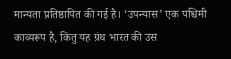मान्यता प्रतिष्ठापित की गई है। ‘उपन्यास’ एक पश्चिमी काव्यरूप है, किंतु यह ग्रंथ भारत की उस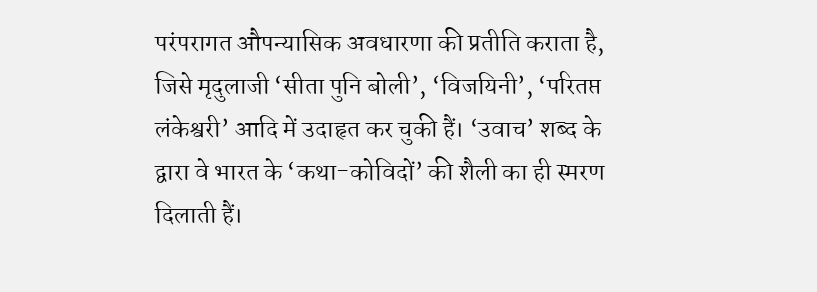परंपरागत औपन्यासिक अवधारणा की प्रतीति कराता है, जिसे मृदुलाजी ‘सीता पुनि बोली’, ‘विजयिनी’, ‘परितप्त लंकेश्वरी’ आदि में उदाहृत कर चुकी हैं। ‘उवाच’ शब्द के द्वारा वे भारत के ‘कथा-कोविदों’ की शैली का ही स्मरण दिलाती हैं।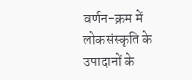वर्णन-क्रम में लोकसंस्कृति के उपादानों के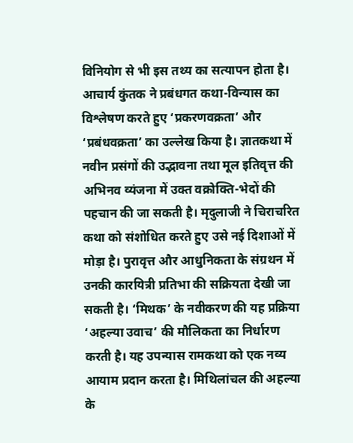विनियोग से भी इस तथ्य का सत्यापन होता है। आचार्य कुंतक ने प्रबंधगत कथा-विन्यास का विश्लेषण करते हुए ‘प्रकरणवक्रता’ और ‘प्रबंधवक्रता’ का उल्लेख किया है। ज्ञातकथा में नवीन प्रसंगों की उद्भावना तथा मूल इतिवृत्त की अभिनव व्यंजना में उक्त वक्रोक्ति-भेदों की पहचान की जा सकती है। मृदुलाजी ने चिराचरित कथा को संशोधित करते हुए उसे नई दिशाओं में मोड़ा है। पुरावृत्त और आधुनिकता के संग्रथन में उनकी कारयित्री प्रतिभा की सक्रियता देखी जा सकती है। ‘मिथक’ के नवीकरण की यह प्रक्रिया ‘अहल्या उवाच’ की मौलिकता का निर्धारण करती है। यह उपन्यास रामकथा को एक नव्य आयाम प्रदान करता है। मिथिलांचल की अहल्या के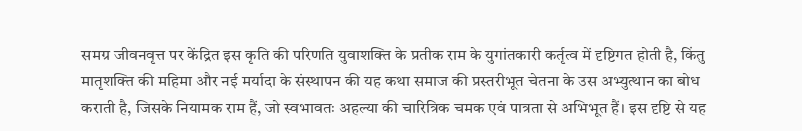समग्र जीवनवृत्त पर केंद्रित इस कृति की परिणति युवाशक्ति के प्रतीक राम के युगांतकारी कर्तृत्व में दृष्टिगत होती है, किंतु मातृशक्ति की महिमा और नई मर्यादा के संस्थापन की यह कथा समाज की प्रस्तरीभूत चेतना के उस अभ्युत्थान का बोध कराती है, जिसके नियामक राम हैं, जो स्वभावतः अहल्या की चारित्रिक चमक एवं पात्रता से अभिभूत हैं। इस दृष्टि से यह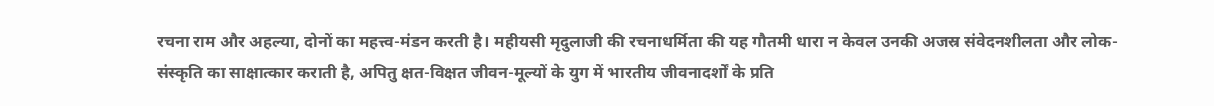रचना राम और अहल्या, दोनों का महत्त्व-मंडन करती है। महीयसी मृदुलाजी की रचनाधर्मिता की यह गौतमी धारा न केवल उनकी अजस्र संवेदनशीलता और लोक-संस्कृति का साक्षात्कार कराती है, अपितु क्षत-विक्षत जीवन-मूल्यों के युग में भारतीय जीवनादर्शों के प्रति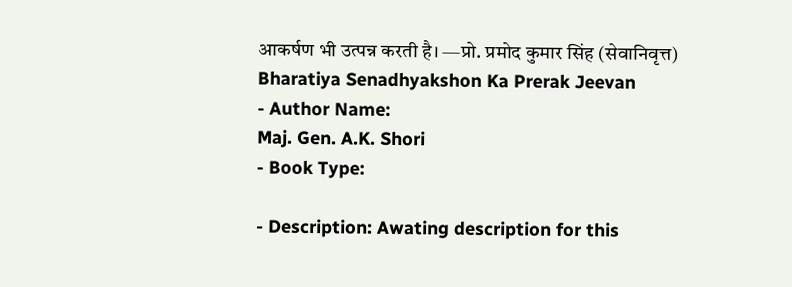आकर्षण भी उत्पन्न करती है। —प्रो. प्रमोद कुमार सिंह (सेवानिवृत्त)
Bharatiya Senadhyakshon Ka Prerak Jeevan
- Author Name:
Maj. Gen. A.K. Shori
- Book Type:

- Description: Awating description for this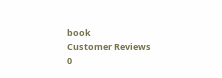book
Customer Reviews
0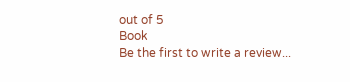out of 5
Book
Be the first to write a review...